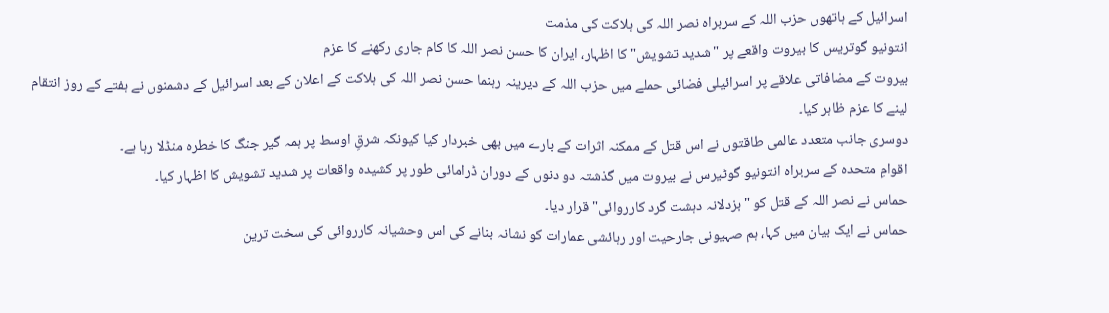اسرائیل کے ہاتھوں حزب اللہ کے سربراہ نصر اللہ کی ہلاکت کی مذمت
انتونیو گوتریس کا بیروت واقعے پر "شدید تشویش" کا اظہار، ایران کا حسن نصر اللہ کا کام جاری رکھنے کا عزم
بیروت کے مضافاتی علاقے پر اسرائیلی فضائی حملے میں حزب اللہ کے دیرینہ رہنما حسن نصر اللہ کی ہلاکت کے اعلان کے بعد اسرائیل کے دشمنوں نے ہفتے کے روز انتقام لینے کا عزم ظاہر کیا۔
دوسری جانب متعدد عالمی طاقتوں نے اس قتل کے ممکنہ اثرات کے بارے میں بھی خبردار کیا کیونکہ شرقِ اوسط پر ہمہ گیر جنگ کا خطرہ منڈلا رہا ہے۔
اقوامِ متحدہ کے سربراہ انتونیو گوٹیرس نے بیروت میں گذشتہ دو دنوں کے دوران ڈرامائی طور پر کشیدہ واقعات پر شدید تشویش کا اظہار کیا۔
حماس نے نصر اللہ کے قتل کو "بزدلانہ دہشت گرد کارروائی" قرار دیا۔
حماس نے ایک بیان میں کہا، ہم صہیونی جارحیت اور رہائشی عمارات کو نشانہ بنانے کی اس وحشیانہ کارروائی کی سخت ترین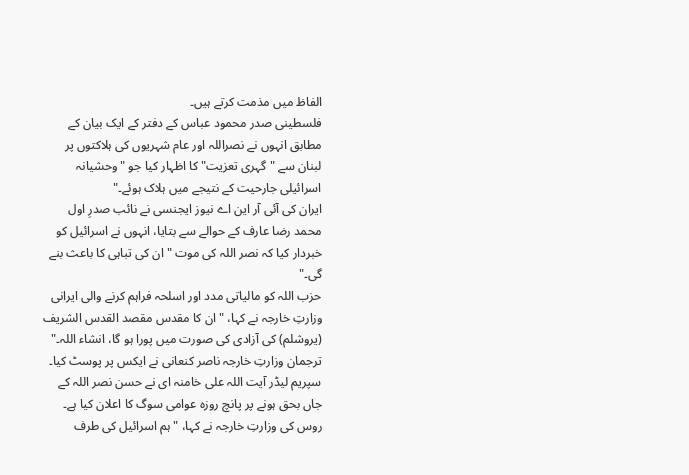الفاظ میں مذمت کرتے ہیں۔
فلسطینی صدر محمود عباس کے دفتر کے ایک بیان کے مطابق انہوں نے نصراللہ اور عام شہریوں کی ہلاکتوں پر لبنان سے "گہری تعزیت" کا اظہار کیا جو "وحشیانہ اسرائیلی جارحیت کے نتیجے میں ہلاک ہوئے۔"
ایران کی آئی آر این اے نیوز ایجنسی نے نائب صدرِ اول محمد رضا عارف کے حوالے سے بتایا، انہوں نے اسرائیل کو خبردار کیا کہ نصر اللہ کی موت "ان کی تباہی کا باعث بنے گی۔"
حزب اللہ کو مالیاتی مدد اور اسلحہ فراہم کرنے والی ایرانی وزارتِ خارجہ نے کہا، "ان کا مقدس مقصد القدس الشریف (یروشلم) کی آزادی کی صورت میں پورا ہو گا، انشاء اللہ۔" ترجمان وزارتِ خارجہ ناصر کنعانی نے ایکس پر پوسٹ کیا۔
سپریم لیڈر آیت اللہ علی خامنہ ای نے حسن نصر اللہ کے جاں بحق ہونے پر پانچ روزہ عوامی سوگ کا اعلان کیا ہے۔
روس کی وزارتِ خارجہ نے کہا، "ہم اسرائیل کی طرف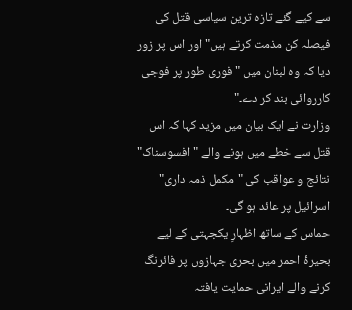سے کیے گئے تازہ ترین سیاسی قتل کی فیصلہ کن مذمت کرتے ہیں" اور اس پر زور دیا کہ وہ لبنان میں "فوری طور پر فوجی کارروائی بند کر دے۔"
وزارت نے ایک بیان میں مزید کہا کہ اس قتل سے خطے میں ہونے والے "افسوسناک" نتائج و عواقب کی "مکمل ذمہ داری" اسرائیل پر عائد ہو گی۔
حماس کے ساتھ اظہارِ یکجہتی کے لیے بحیرۂ احمر میں بحری جہازوں پر فائرنگ کرنے والے ایرانی حمایت یافتہ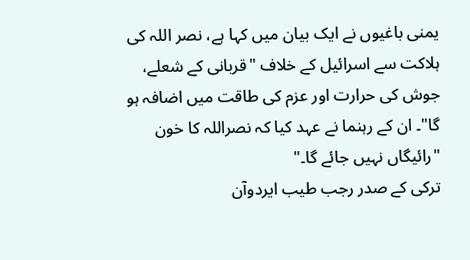یمنی باغیوں نے ایک بیان میں کہا ہے، نصر اللہ کی ہلاکت سے اسرائیل کے خلاف "قربانی کے شعلے، جوش کی حرارت اور عزم کی طاقت میں اضافہ ہو گا"۔ ان کے رہنما نے عہد کیا کہ نصراللہ کا خون "رائیگاں نہیں جائے گا۔"
ترکی کے صدر رجب طیب ایردوآن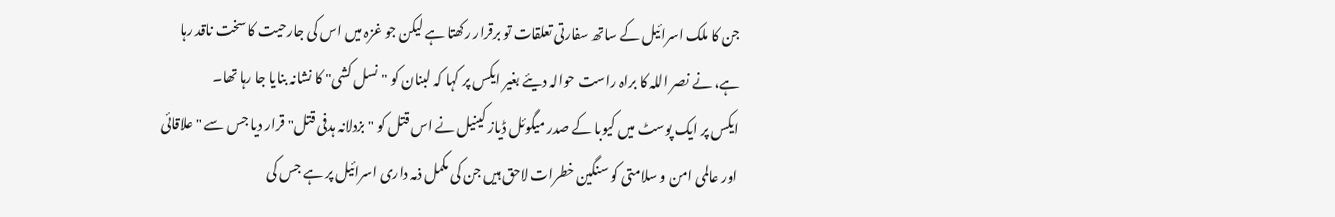جن کا ملک اسرائیل کے ساتھ سفارتی تعلقات تو برقرار رکھتا ہے لیکن جو غزہ میں اس کی جارحیت کا سخت ناقد رہا ہے، نے نصر اللہ کا براہ راست حوالہ دیئے بغیر ایکس پر کہا کہ لبنان کو "نسل کشی" کا نشانہ بنایا جا رہا تھا۔
ایکس پر ایک پوسٹ میں کیوبا کے صدر میگوئل ڈیاز کینیل نے اس قتل کو "بزدلانہ ہدفی قتل" قرار دیا جس سے "علاقائی اور عالمی امن و سلامتی کو سنگین خطرات لاحق ہیں جن کی مکمل ذمہ داری اسرائیل پر ہے جس کی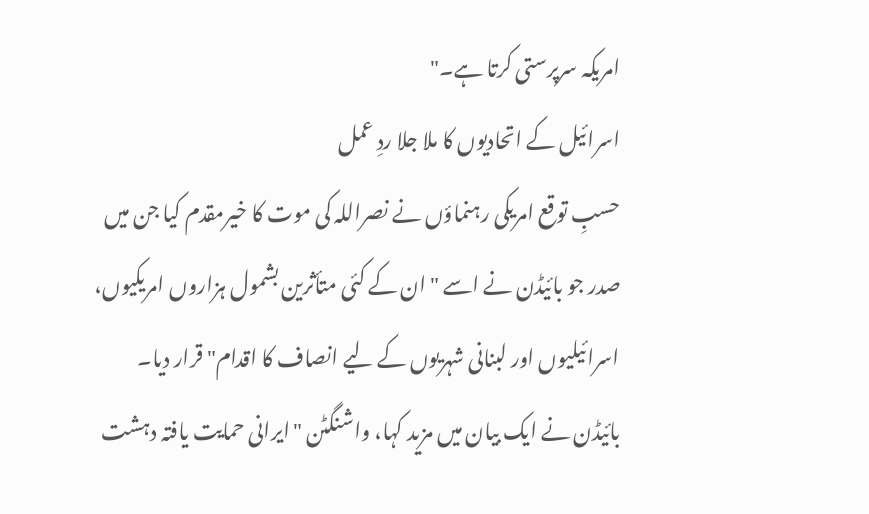امریکہ سرپرستی کرتا ہے۔"
اسرائیل کے اتحادیوں کا ملا جلا ردِ عمل
حسبِ توقع امریکی رہنماؤں نے نصراللہ کی موت کا خیرمقدم کیا جن میں صدر جو بائیڈن نے اسے "ان کے کئی متأثرین بشمول ہزاروں امریکیوں، اسرائیلیوں اور لبنانی شہریوں کے لیے انصاف کا اقدام" قرار دیا۔
بائیڈن نے ایک بیان میں مزید کہا، واشنگٹن "ایرانی حمایت یافتہ دہشت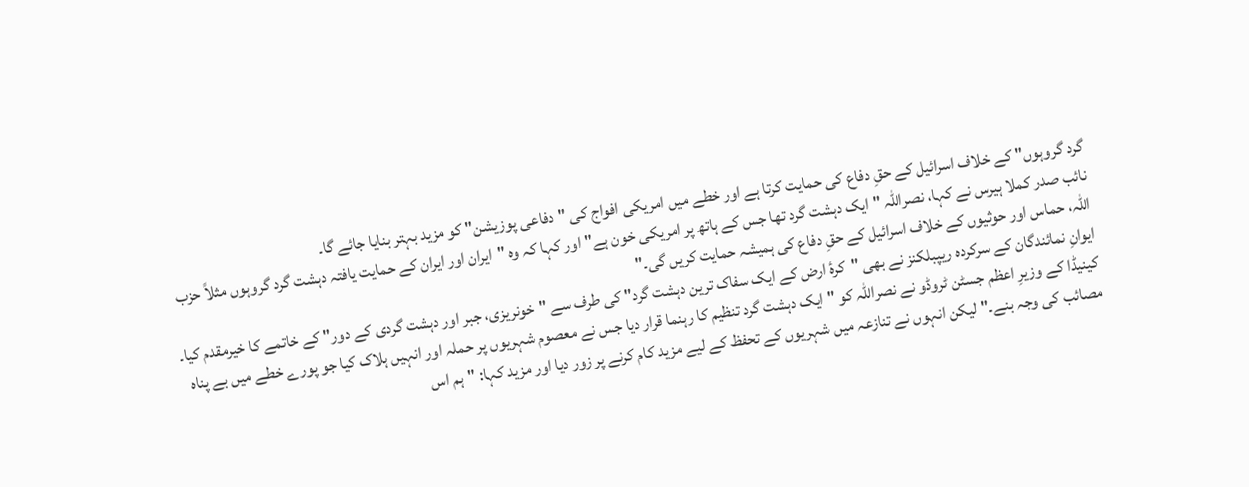گرد گروہوں" کے خلاف اسرائیل کے حقِ دفاع کی حمایت کرتا ہے اور خطے میں امریکی افواج کی "دفاعی پوزیشن" کو مزید بہتر بنایا جائے گا۔
نائب صدر کملا ہیرس نے کہا، نصراللہ "ایک دہشت گرد تھا جس کے ہاتھ پر امریکی خون ہے" اور کہا کہ وہ "ایران اور ایران کے حمایت یافتہ دہشت گرد گروہوں مثلاً حزب اللہ، حماس اور حوثیوں کے خلاف اسرائیل کے حقِ دفاع کی ہمیشہ حمایت کریں گی۔"
ایوانِ نمائندگان کے سرکردہ ریپبلکنز نے بھی "کرۂ ارض کے ایک سفاک ترین دہشت گرد" کی طرف سے "خونریزی، جبر اور دہشت گردی کے دور" کے خاتمے کا خیرمقدم کیا۔
کینیڈا کے وزیرِ اعظم جسٹن ٹروڈو نے نصراللہ کو "ایک دہشت گرد تنظیم کا رہنما قرار دیا جس نے معصوم شہریوں پر حملہ اور انہیں ہلاک کیا جو پورے خطے میں بے پناہ مصائب کی وجہ بنے۔" لیکن انہوں نے تنازعہ میں شہریوں کے تحفظ کے لیے مزید کام کرنے پر زور دیا اور مزید کہا: "ہم اس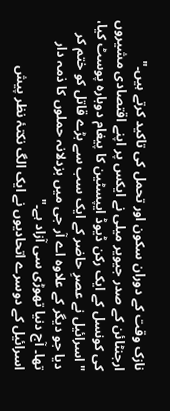نازک وقت کے دوران سکون اور تحمل کی تاکید کرتے ہیں۔"
ارجنٹائن کے صدر جیویر میلی نے ایکس پر اپنے اقتصادی مشیروں کی کونسل کے ایک رکن ڈیوڈ ایپسٹین کا پیغام دوبارہ پوسٹ کیا، "اسرائیل نے عصرِ حاضر کے ایک سب سے بڑے قاتل کو ختم کر دیا جو دیگر کے علاوہ اے آر جی میں بزدلانہ حملوں کا ذمہ دار تھا۔ آج دنیا تھوڑی سی آزاد ہے۔"
اسرائیل کے دوسرے اتحادیوں نے ایک الگ نکتۂ نظر پیش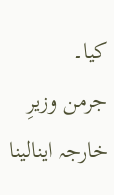کیا۔
جرمن وزیرِ خارجہ اینالینا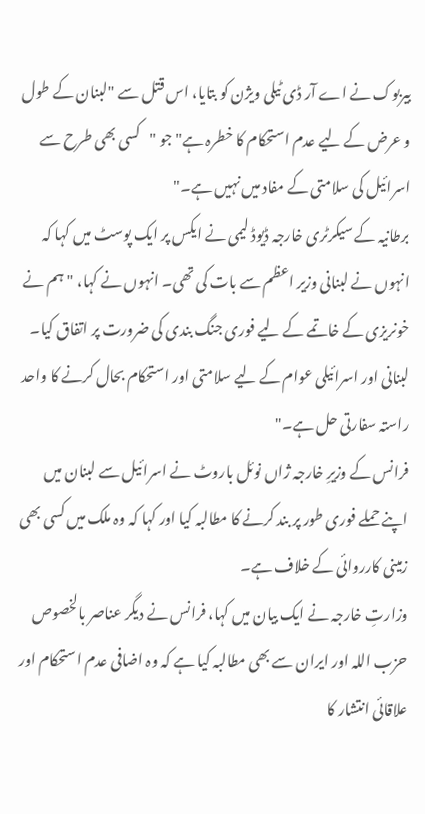بیربوک نے اے آر ڈی ٹیلی ویژن کو بتایا، اس قتل سے "لبنان کے طول و عرض کے لیے عدم استحکام کا خطرہ ہے" جو "کسی بھی طرح سے اسرائیل کی سلامتی کے مفاد میں نہیں ہے۔"
برطانیہ کے سیکرٹری خارجہ ڈیوڈ لیمی نے ایکس پر ایک پوسٹ میں کہا کہ انہوں نے لبنانی وزیر اعظم سے بات کی تھی۔ انہوں نے کہا، "ہم نے خونریزی کے خاتمے کے لیے فوری جنگ بندی کی ضرورت پر اتفاق کیا۔ لبنانی اور اسرائیلی عوام کے لیے سلامتی اور استحکام بحال کرنے کا واحد راستہ سفارتی حل ہے۔"
فرانس کے وزیرِ خارجہ ژاں نوئل باروٹ نے اسرائیل سے لبنان میں اپنے حملے فوری طور پر بند کرنے کا مطالبہ کیا اور کہا کہ وہ ملک میں کسی بھی زمینی کارروائی کے خلاف ہے۔
وزارتِ خارجہ نے ایک بیان میں کہا، فرانس نے دیگر عناصر بالخصوص حزب اللہ اور ایران سے بھی مطالبہ کیا ہے کہ وہ اضافی عدم استحکام اور علاقائی انتشار کا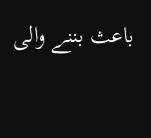باعث بننے والی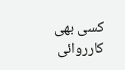کسی بھی کارروائی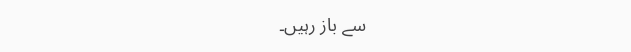سے باز رہیں۔